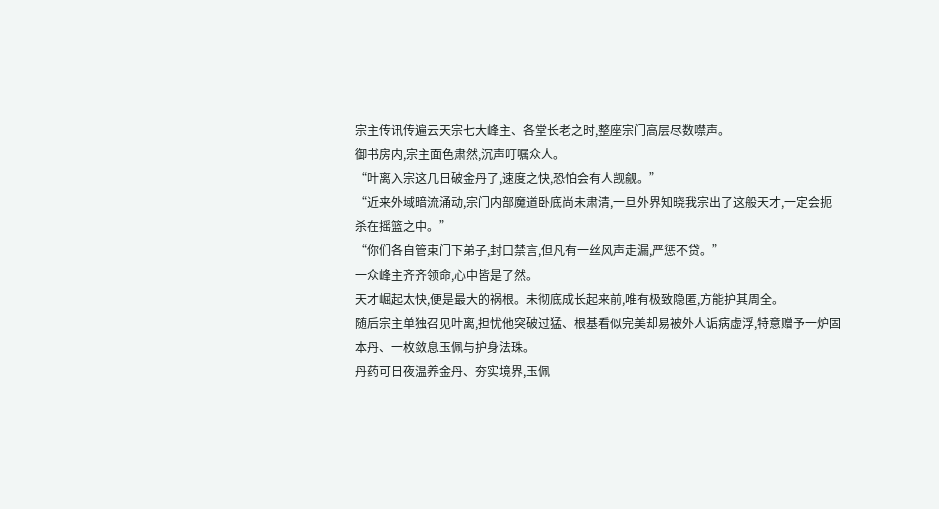宗主传讯传遍云天宗七大峰主、各堂长老之时,整座宗门高层尽数噤声。
御书房内,宗主面色肃然,沉声叮嘱众人。
“叶离入宗这几日破金丹了,速度之快,恐怕会有人觊觎。”
“近来外域暗流涌动,宗门内部魔道卧底尚未肃清,一旦外界知晓我宗出了这般天才,一定会扼杀在摇篮之中。”
“你们各自管束门下弟子,封口禁言,但凡有一丝风声走漏,严惩不贷。”
一众峰主齐齐领命,心中皆是了然。
天才崛起太快,便是最大的祸根。未彻底成长起来前,唯有极致隐匿,方能护其周全。
随后宗主单独召见叶离,担忧他突破过猛、根基看似完美却易被外人诟病虚浮,特意赠予一炉固本丹、一枚敛息玉佩与护身法珠。
丹药可日夜温养金丹、夯实境界,玉佩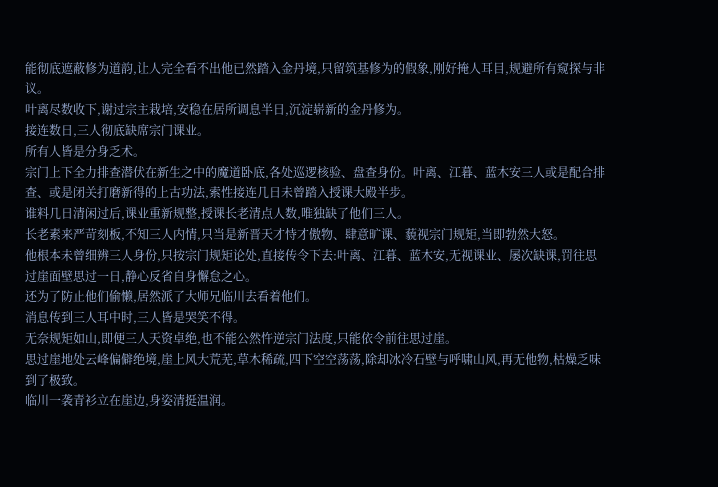能彻底遮蔽修为道韵,让人完全看不出他已然踏入金丹境,只留筑基修为的假象,刚好掩人耳目,规避所有窥探与非议。
叶离尽数收下,谢过宗主栽培,安稳在居所调息半日,沉淀崭新的金丹修为。
接连数日,三人彻底缺席宗门课业。
所有人皆是分身乏术。
宗门上下全力排查潜伏在新生之中的魔道卧底,各处巡逻核验、盘查身份。叶离、江暮、蓝木安三人或是配合排查、或是闭关打磨新得的上古功法,索性接连几日未曾踏入授课大殿半步。
谁料几日清闲过后,课业重新规整,授课长老清点人数,唯独缺了他们三人。
长老素来严苛刻板,不知三人内情,只当是新晋天才恃才傲物、肆意旷课、藐视宗门规矩,当即勃然大怒。
他根本未曾细辨三人身份,只按宗门规矩论处,直接传令下去:叶离、江暮、蓝木安,无视课业、屡次缺课,罚往思过崖面壁思过一日,静心反省自身懈怠之心。
还为了防止他们偷懒,居然派了大师兄临川去看着他们。
消息传到三人耳中时,三人皆是哭笑不得。
无奈规矩如山,即便三人天资卓绝,也不能公然忤逆宗门法度,只能依令前往思过崖。
思过崖地处云峰偏僻绝境,崖上风大荒芜,草木稀疏,四下空空荡荡,除却冰冷石壁与呼啸山风,再无他物,枯燥乏味到了极致。
临川一袭青衫立在崖边,身姿清挺温润。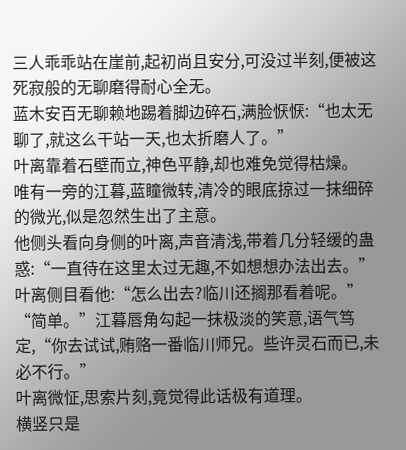三人乖乖站在崖前,起初尚且安分,可没过半刻,便被这死寂般的无聊磨得耐心全无。
蓝木安百无聊赖地踢着脚边碎石,满脸恹恹:“也太无聊了,就这么干站一天,也太折磨人了。”
叶离靠着石壁而立,神色平静,却也难免觉得枯燥。
唯有一旁的江暮,蓝瞳微转,清冷的眼底掠过一抹细碎的微光,似是忽然生出了主意。
他侧头看向身侧的叶离,声音清浅,带着几分轻缓的蛊惑:“一直待在这里太过无趣,不如想想办法出去。”
叶离侧目看他:“怎么出去?临川还搁那看着呢。”
“简单。”江暮唇角勾起一抹极淡的笑意,语气笃定,“你去试试,贿赂一番临川师兄。些许灵石而已,未必不行。”
叶离微怔,思索片刻,竟觉得此话极有道理。
横竖只是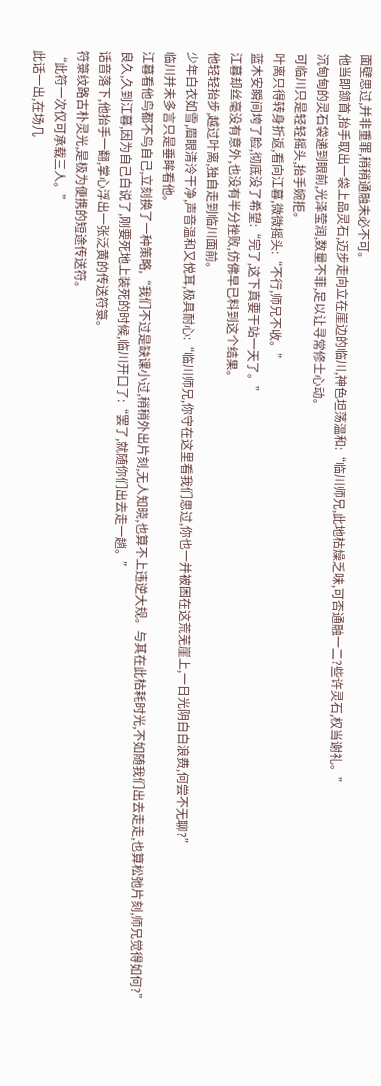面壁思过,并非重罪,稍稍通融未必不可。
他当即颔首,抬手取出一袋上品灵石,迈步走向立在崖边的临川,神色坦荡温和:“临川师兄,此地枯燥乏味,可否通融一二?些许灵石,权当谢礼。”
沉甸甸的灵石袋递到眼前,光泽莹润,数量不菲,足以让寻常修士心动。
可临川只是轻轻摇头,抬手婉拒。
叶离只得转身折返,看向江暮,微微摇头:“不行,师兄不收。”
蓝木安瞬间垮了脸,彻底没了希望:“完了,这下真要干站一天了。”
江暮却丝毫没有意外,也没有半分挫败,仿佛早已料到这个结果。
他轻轻抬步,越过叶离,独自走到临川面前。
少年白衣如雪,眉眼清泠干净,声音温和又悦耳,极具耐心:“临川师兄,你守在这里看我们思过,你也一并被困在这荒芜崖上,一日光阴白白浪费,何尝不无聊?”
临川并未多言只是垂眸看他。
江暮看他鸟都不鸟自己,立刻换了一种策略,“我们不过是缺课小过,稍稍外出片刻,无人知晓,也算不上违逆大规。与其在此枯耗时光,不如随我们出去走走,也算松弛片刻,师兄觉得如何?”
良久,久到江暮,因为自己白说了,刚要死地上装死的时候,临川开口了:“罢了,就随你们出去走一趟。”
话音落下,他抬手一翻,掌心浮出一张泛黄的传送符箓。
符箓纹路古朴灵光,是极为便携的短途传送符。
“此符一次仅可承载三人。”
此话一出,在场几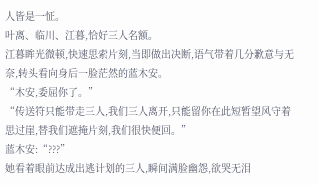人皆是一怔。
叶离、临川、江暮,恰好三人名额。
江暮眸光微顿,快速思索片刻,当即做出决断,语气带着几分歉意与无奈,转头看向身后一脸茫然的蓝木安。
“木安,委屈你了。”
“传送符只能带走三人,我们三人离开,只能留你在此短暂望风守着思过崖,替我们遮掩片刻,我们很快便回。”
蓝木安:“???”
她看着眼前达成出逃计划的三人,瞬间满脸幽怨,欲哭无泪